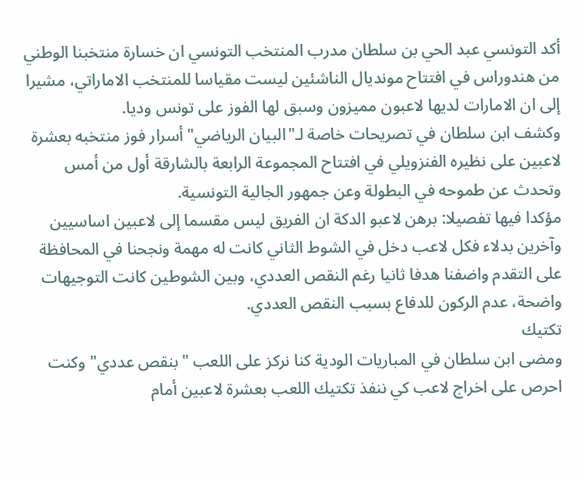أكد التونسي عبد الحي بن سلطان مدرب المنتخب التونسي ان خسارة منتخبنا الوطني من هندوراس في افتتاح مونديال الناشئين ليست مقياسا للمنتخب الاماراتي، مشيرا إلى ان الامارات لديها لاعبون مميزون وسبق لها الفوز على تونس وديا.
وكشف ابن سلطان في تصريحات خاصة لـ"البيان الرياضي" أسرار فوز منتخبه بعشرة لاعبين على نظيره الفنزويلي في افتتاح المجموعة الرابعة بالشارقة أول من أمس وتحدث عن طموحه في البطولة وعن جمهور الجالية التونسية.
مؤكدا فيها تفصيلا: برهن لاعبو الدكة ان الفريق ليس مقسما إلى لاعبين اساسيين وآخرين بدلاء فكل لاعب دخل في الشوط الثاني كانت له مهمة ونجحنا في المحافظة على التقدم واضفنا هدفا ثانيا رغم النقص العددي، وبين الشوطين كانت التوجيهات واضحة، عدم الركون للدفاع بسبب النقص العددي.
تكتيك
ومضى ابن سلطان في المباريات الودية كنا نركز على اللعب "بنقص عددي" وكنت احرص على اخراج لاعب كي ننفذ تكتيك اللعب بعشرة لاعبين أمام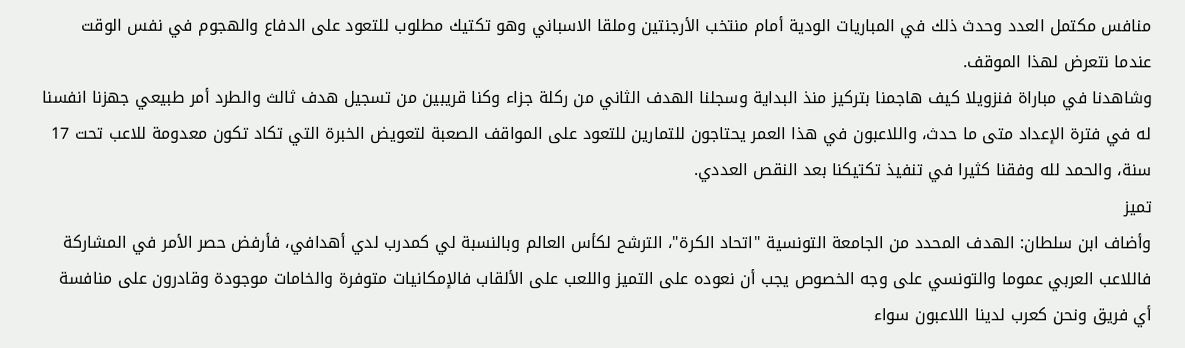منافس مكتمل العدد وحدث ذلك في المباريات الودية أمام منتخب الأرجنتين وملقا الاسباني وهو تكتيك مطلوب للتعود على الدفاع والهجوم في نفس الوقت عندما نتعرض لهذا الموقف.
وشاهدنا في مباراة فنزويلا كيف هاجمنا بتركيز منذ البداية وسجلنا الهدف الثاني من ركلة جزاء وكنا قريبين من تسجيل هدف ثالث والطرد أمر طبيعي جهزنا انفسنا له في فترة الإعداد متى ما حدث، واللاعبون في هذا العمر يحتاجون للتمارين للتعود على المواقف الصعبة لتعويض الخبرة التي تكاد تكون معدومة للاعب تحت 17 سنة، والحمد لله وفقنا كثيرا في تنفيذ تكتيكنا بعد النقص العددي.
تميز
وأضاف ابن سلطان: الهدف المحدد من الجامعة التونسية "اتحاد الكرة"، الترشح لكأس العالم وبالنسبة لي كمدرب لدي أهدافي، فأرفض حصر الأمر في المشاركة فاللاعب العربي عموما والتونسي على وجه الخصوص يجب أن نعوده على التميز واللعب على الألقاب فالإمكانيات متوفرة والخامات موجودة وقادرون على منافسة أي فريق ونحن كعرب لدينا اللاعبون سواء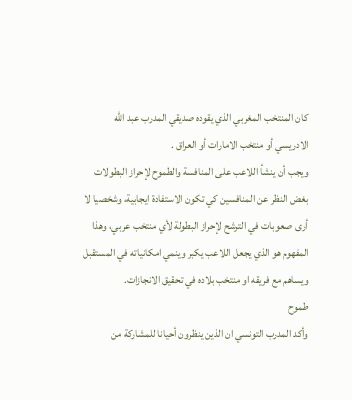كان المنتخب المغربي الذي يقوده صديقي المدرب عبد الله الادريسي أو منتخب الامارات أو العراق .
ويجب أن ينشأ اللاعب على المنافسة والطموح لإحراز البطولات بغض النظر عن المنافسين كي تكون الاستفادة ايجابية، وشخصيا لا أرى صعوبات في الترشح لإحراز البطولة لأي منتخب عربي، وهذا المفهوم هو الذي يجعل اللاعب يكبر وينمي امكانياته في المستقبل ويساهم مع فريقه او منتخب بلاده في تحقيق الانجازات.
طموح
وأكد المدرب التونسي ان الذين ينظرون أحيانا للمشاركة من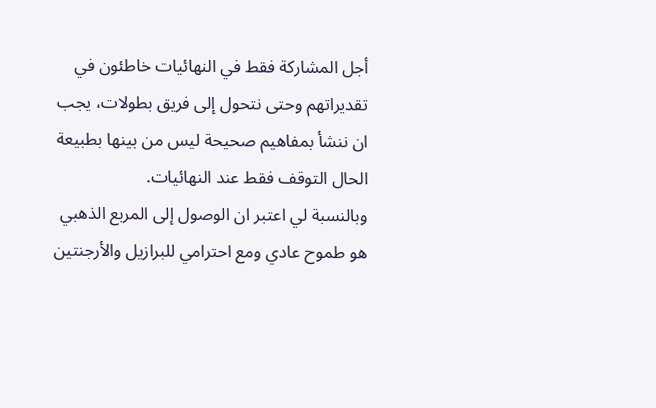أجل المشاركة فقط في النهائيات خاطئون في تقديراتهم وحتى نتحول إلى فريق بطولات، يجب ان ننشأ بمفاهيم صحيحة ليس من بينها بطبيعة الحال التوقف فقط عند النهائيات.
وبالنسبة لي اعتبر ان الوصول إلى المربع الذهبي هو طموح عادي ومع احترامي للبرازيل والأرجنتين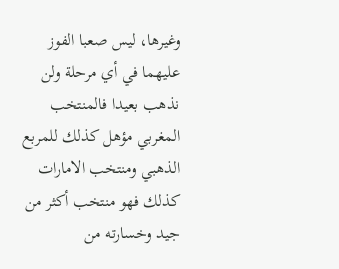وغيرها، ليس صعبا الفوز عليهما في أي مرحلة ولن نذهب بعيدا فالمنتخب المغربي مؤهل كذلك للمربع الذهبي ومنتخب الامارات كذلك فهو منتخب أكثر من جيد وخسارته من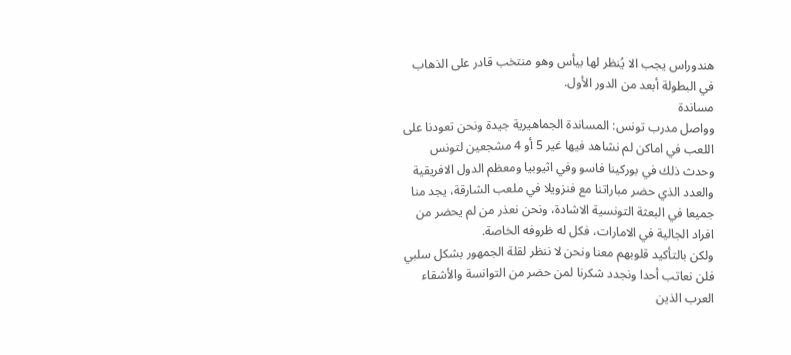هندوراس يجب الا يُنظر لها بيأس وهو منتخب قادر على الذهاب في البطولة أبعد من الدور الأول.
مساندة
وواصل مدرب تونس: المساندة الجماهيرية جيدة ونحن تعودنا على اللعب في اماكن لم نشاهد فيها غير 5 أو 4 مشجعين لتونس وحدث ذلك في بوركينا فاسو وفي اثيوبيا ومعظم الدول الافريقية والعدد الذي حضر مباراتنا مع فنزويلا في ملعب الشارقة، يجد منا جميعا في البعثة التونسية الاشادة، ونحن نعذر من لم يحضر من افراد الجالية في الامارات، فكل له ظروفه الخاصة.
ولكن بالتأكيد قلوبهم معنا ونحن لا ننظر لقلة الجمهور بشكل سلبي فلن نعاتب أحدا ونجدد شكرنا لمن حضر من التوانسة والأشقاء العرب الذين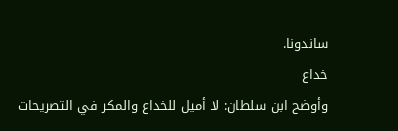ساندونا.
خداع
وأوضح ابن سلطان: لا أميل للخداع والمكر في التصريحات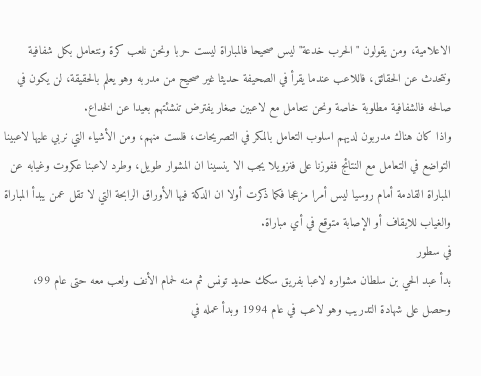الاعلامية، ومن يقولون "الحرب خدعة" ليس صحيحا فالمباراة ليست حربا ونحن نلعب كرة ونتعامل بكل شفافية ونتحدث عن الحقائق، فاللاعب عندما يقرأ في الصحيفة حديثا غير صحيح من مدربه وهو يعلم بالحقيقة، لن يكون في صالحه فالشفافية مطلوبة خاصة ونحن نتعامل مع لاعبين صغار يفترض تنشئتهم بعيدا عن الخداع.
واذا كان هناك مدربون لديهم اسلوب التعامل بالمكر في التصريحات، فلست منهم، ومن الأشياء التي نربي عليها لاعبينا التواضع في التعامل مع النتائج ففوزنا على فنزويلا يجب الا ينسينا ان المشوار طويل، وطرد لاعبنا عكروت وغيابه عن المباراة القادمة أمام روسيا ليس أمرا مزعجا فكما ذكرت أولا ان الدكة فيها الأوراق الرابحة التي لا تقل عمن يبدأ المباراة والغياب للايقاف أو الإصابة متوقع في أي مباراة.
في سطور
بدأ عبد الحي بن سلطان مشواره لاعبا بفريق سكك حديد تونس ثم منه لحمام الأنف ولعب معه حتى عام 99، وحصل على شهادة التدريب وهو لاعب في عام 1994 وبدأ عمله في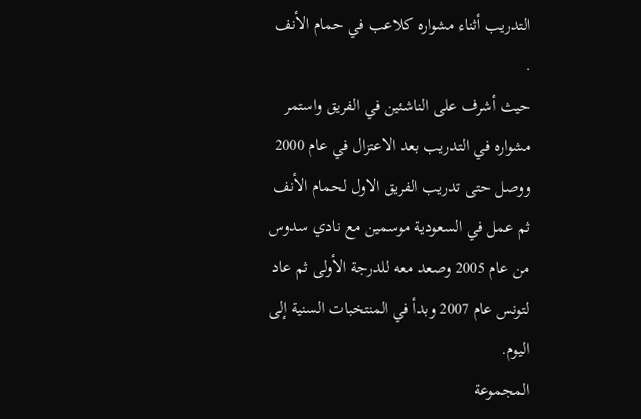التدريب أثناء مشواره كلاعب في حمام الأنف .
حيث أشرف على الناشئين في الفريق واستمر مشواره في التدريب بعد الاعتزال في عام 2000 ووصل حتى تدريب الفريق الاول لحمام الأنف ثم عمل في السعودية موسمين مع نادي سدوس من عام 2005 وصعد معه للدرجة الأولى ثم عاد لتونس عام 2007 وبدأ في المنتخبات السنية إلى اليوم.
المجموعة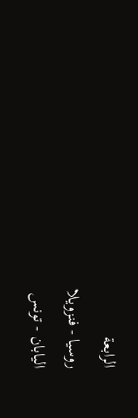الرابعة
روسيا - فنزويلا
اليابان - تونس